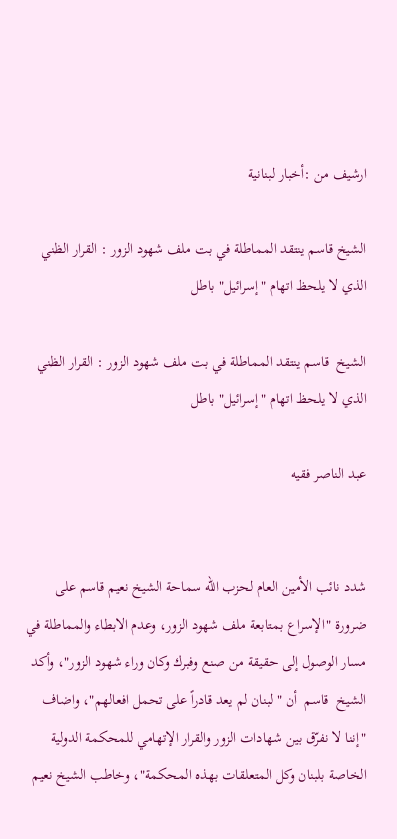ارشيف من :أخبار لبنانية

الشيخ قاسم ينتقد المماطلة في بت ملف شهود الزور : القرار الظني الذي لا يلحظ اتهام "إسرائيل" باطل

الشيخ  قاسم ينتقد المماطلة في بت ملف شهود الزور : القرار الظني الذي لا يلحظ اتهام "إسرائيل" باطل

عبد الناصر فقيه


شدد نائب الأمين العام لحزب الله سماحة الشيخ نعيم قاسم على ضرورة "الإسراع بمتابعة ملف شهود الزور، وعدم الابطاء والمماطلة في مسار الوصول إلى حقيقة من صنع وفبرك وكان وراء شهود الزور"، وأكد الشيخ  قاسم  أن "لبنان لم يعد قادراً على تحمل افعالهم"، واضاف "إننا لا نفرّق بين شهادات الزور والقرار الإتهامي للمحكمة الدولية الخاصة بلبنان وكل المتعلقات بهذه المحكمة"، وخاطب الشيخ نعيم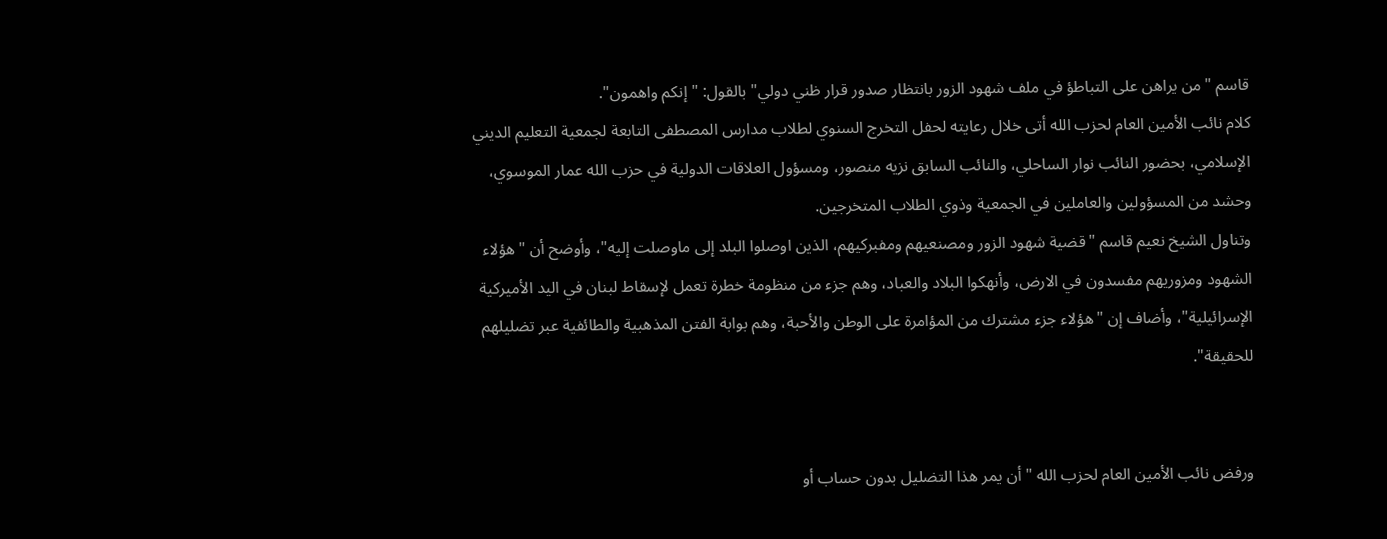قاسم "من يراهن على التباطؤ في ملف شهود الزور بانتظار صدور قرار ظني دولي" بالقول: "إنكم واهمون".
كلام نائب الأمين العام لحزب الله أتى خلال رعايته لحفل التخرج السنوي لطلاب مدارس المصطفى التابعة لجمعية التعليم الديني الإسلامي، بحضور النائب نوار الساحلي، والنائب السابق نزيه منصور، ومسؤول العلاقات الدولية في حزب الله عمار الموسوي، وحشد من المسؤولين والعاملين في الجمعية وذوي الطلاب المتخرجين.
وتناول الشيخ نعيم قاسم "قضية شهود الزور ومصنعيهم ومفبركيهم، الذين اوصلوا البلد إلى ماوصلت إليه"، وأوضح أن "هؤلاء الشهود ومزوريهم مفسدون في الارض، وأنهكوا البلاد والعباد، وهم جزء من منظومة خطرة تعمل لإسقاط لبنان في اليد الأميركية الإسرائيلية"، وأضاف إن "هؤلاء جزء مشترك من المؤامرة على الوطن والأحبة، وهم بوابة الفتن المذهبية والطائفية عبر تضليلهم للحقيقة".


ورفض نائب الأمين العام لحزب الله "أن يمر هذا التضليل بدون حساب أو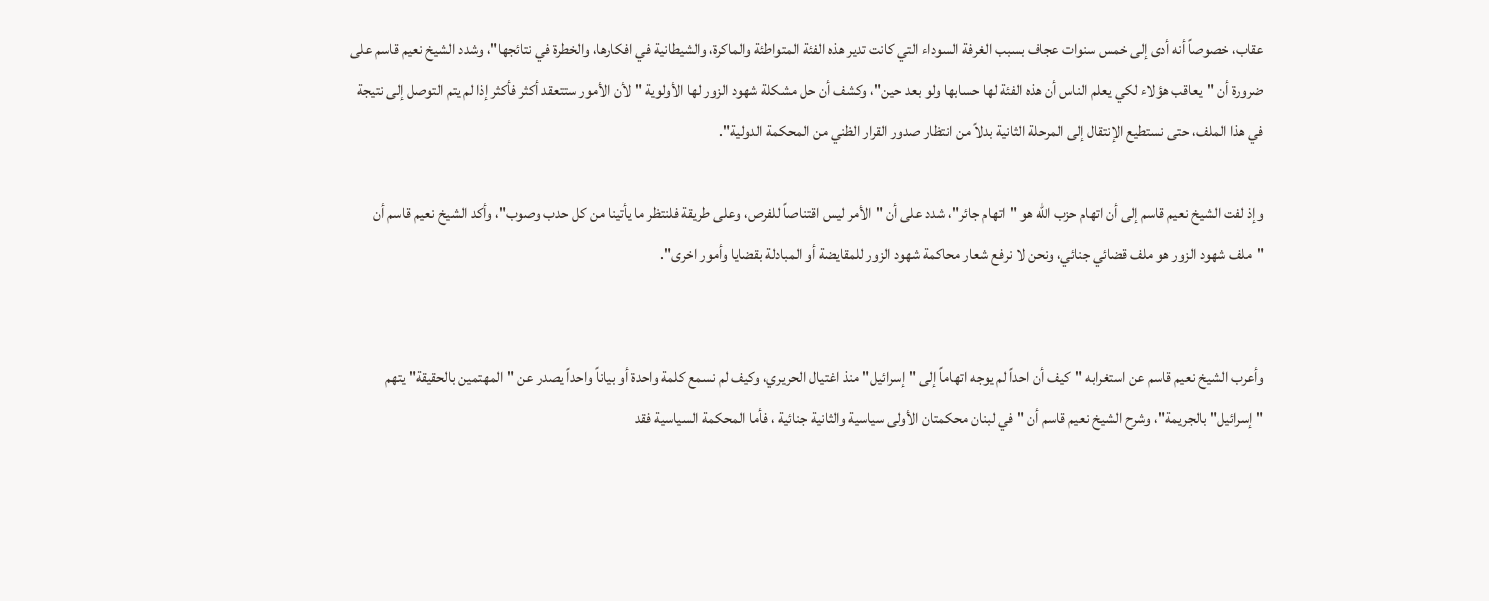عقاب، خصوصاً أنه أدى إلى خمس سنوات عجاف بسبب الغرفة السوداء التي كانت تدير هذه الفئة المتواطئة والماكرة، والشيطانية في افكارها، والخطرة في نتائجها"، وشدد الشيخ نعيم قاسم على ضرورة أن "يعاقب هؤلاء لكي يعلم الناس أن هذه الفئة لها حسابها ولو بعد حين"، وكشف أن حل مشكلة شهود الزور لها الأولوية "لأن الأمور ستتعقد أكثر فأكثر إذا لم يتم التوصل إلى نتيجة في هذا الملف، حتى نستطيع الإنتقال إلى المرحلة الثانية بدلاً من انتظار صدور القرار الظني من المحكمة الدولية".

وإذ لفت الشيخ نعيم قاسم إلى أن اتهام حزب الله هو "اتهام جائر"، شدد على أن "الأمر ليس اقتناصاً للفرص، وعلى طريقة فلنتظر ما يأتينا من كل حدب وصوب"، وأكد الشيخ نعيم قاسم أن "ملف شهود الزور هو ملف قضائي جنائي، ونحن لا نرفع شعار محاكمة شهود الزور للمقايضة أو المبادلة بقضايا وأمور اخرى".


وأعرب الشيخ نعيم قاسم عن استغرابه "كيف أن احداً لم يوجه اتهاماً إلى "إسرائيل" منذ اغتيال الحريري، وكيف لم نسمع كلمة واحدة أو بياناً واحداً يصدر عن "المهتمين بالحقيقة" يتهم "إسرائيل" بالجريمة"، وشرح الشيخ نعيم قاسم أن "في لبنان محكمتان الأولى سياسية والثانية جنائية ، فأما المحكمة السياسية فقد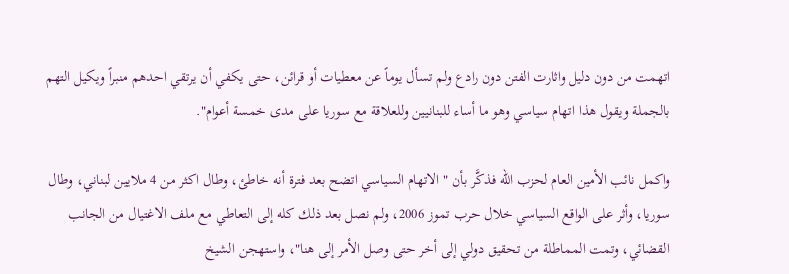اتهمت من دون دليل واثارت الفتن دون رادع ولم تسأل يوماً عن معطيات أو قرائن، حتى يكفي أن يرتقي احدهم منبراً ويكيل التهم بالجملة ويقول هذا اتهام سياسي وهو ما أساء للبنانيين وللعلاقة مع سوريا على مدى خمسة أعوام".

واكمل نائب الأمين العام لحزب الله فذكَّر بأن " الاتهام السياسي اتضح بعد فترة أنه خاطئ، وطال اكثر من 4 ملايين لبناني، وطال سوريا، وأثر على الواقع السياسي خلال حرب تموز 2006، ولم نصل بعد ذلك كله إلى التعاطي مع ملف الاغتيال من الجانب القضائي، وتمت المماطلة من تحقيق دولي إلى أخر حتى وصل الأمر إلى هنا"، واستهجن الشيخ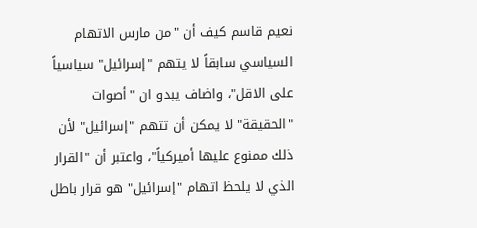نعيم قاسم كيف أن "من مارس الاتهام السياسي سابقاً لا يتهم "إسرائيل" سياسياً على الاقل"، واضاف يبدو ان "أصوات "الحقيقة" لا يمكن أن تتهم "إسرائيل" لأن ذلك ممنوع عليها أميركياً"، واعتبر أن "القرار الذي لا يلحظ اتهام "إسرائيل" هو قرار باطل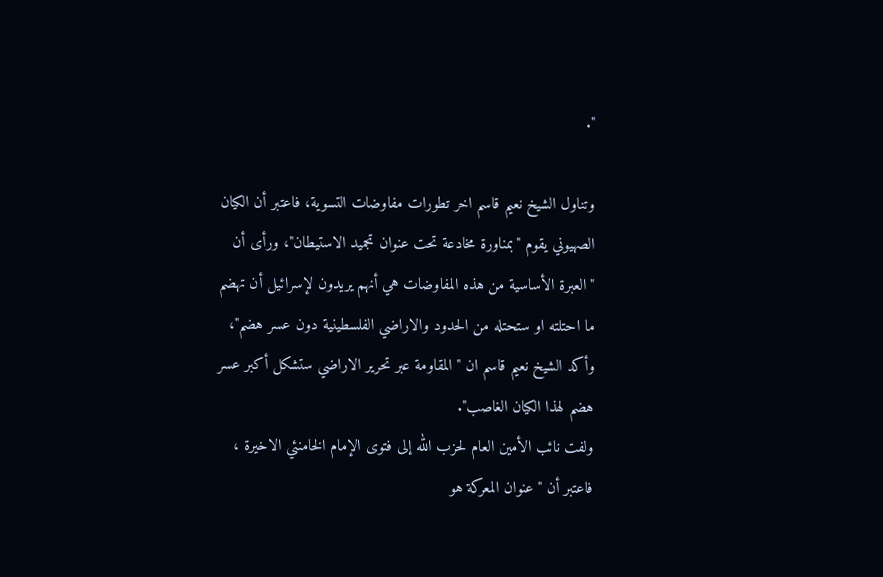".

وتناول الشيخ نعيم قاسم اخر تطورات مفاوضات التسوية، فاعتبر أن الكيان الصهيوني يقوم "بمناورة مخادعة تحت عنوان تجميد الاستيطان"، ورأى أن "العبرة الأساسية من هذه المفاوضات هي أنهم يريدون لإسرائيل أن تهضم ما احتلته او ستحتله من الحدود والاراضي الفلسطينية دون عسر هضم"، وأكد الشيخ نعيم قاسم ان "المقاومة عبر تحرير الاراضي ستشكل أكبر عسر هضم لهذا الكيان الغاصب".
ولفت نائب الأمين العام لحزب الله إلى فتوى الإمام الخامنئي الاخيرة ، فاعتبر أن "عنوان المعركة هو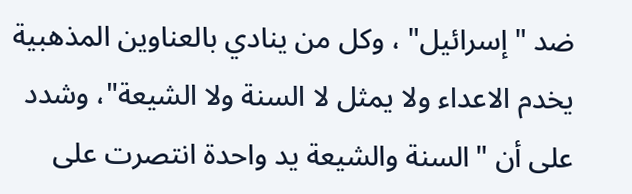ضد "إسرائيل" ، وكل من ينادي بالعناوين المذهبية يخدم الاعداء ولا يمثل لا السنة ولا الشيعة"، وشدد على أن "السنة والشيعة يد واحدة انتصرت على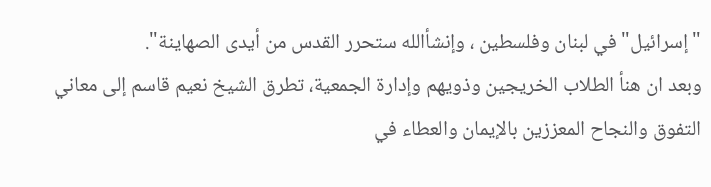"إسرائيل" في لبنان وفلسطين ، وإنشأالله ستحرر القدس من أيدى الصهاينة".
وبعد ان هنأ الطلاب الخريجين وذويهم وإدارة الجمعية، تطرق الشيخ نعيم قاسم إلى معاني التفوق والنجاح المعززين بالإيمان والعطاء في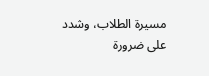مسيرة الطلاب، وشدد على ضرورة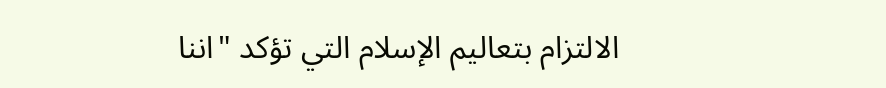الالتزام بتعاليم الإسلام التي تؤكد "اننا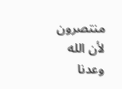منتصرون لأن الله وعدنا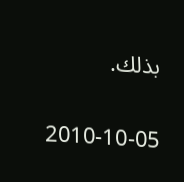بذلك.

2010-10-05